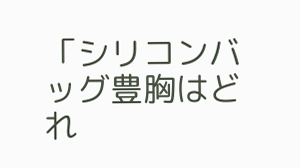「シリコンバッグ豊胸はどれ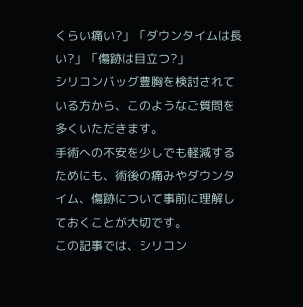くらい痛い?」「ダウンタイムは長い?」「傷跡は目立つ?」
シリコンバッグ豊胸を検討されている方から、このようなご質問を多くいただきます。
手術への不安を少しでも軽減するためにも、術後の痛みやダウンタイム、傷跡について事前に理解しておくことが大切です。
この記事では、シリコン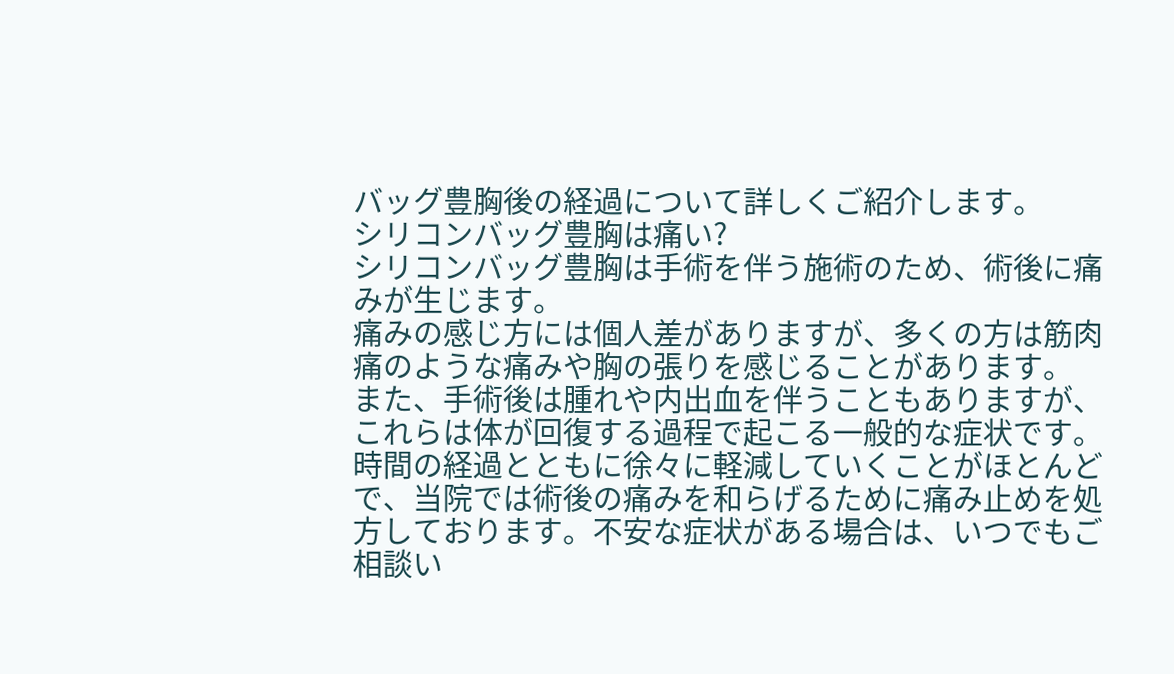バッグ豊胸後の経過について詳しくご紹介します。
シリコンバッグ豊胸は痛い?
シリコンバッグ豊胸は手術を伴う施術のため、術後に痛みが生じます。
痛みの感じ方には個人差がありますが、多くの方は筋肉痛のような痛みや胸の張りを感じることがあります。
また、手術後は腫れや内出血を伴うこともありますが、これらは体が回復する過程で起こる一般的な症状です。
時間の経過とともに徐々に軽減していくことがほとんどで、当院では術後の痛みを和らげるために痛み止めを処方しております。不安な症状がある場合は、いつでもご相談い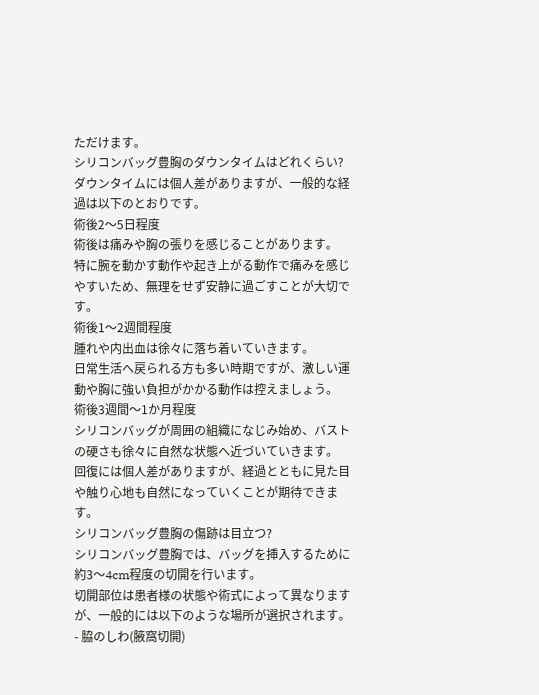ただけます。
シリコンバッグ豊胸のダウンタイムはどれくらい?
ダウンタイムには個人差がありますが、一般的な経過は以下のとおりです。
術後2〜5日程度
術後は痛みや胸の張りを感じることがあります。
特に腕を動かす動作や起き上がる動作で痛みを感じやすいため、無理をせず安静に過ごすことが大切です。
術後1〜2週間程度
腫れや内出血は徐々に落ち着いていきます。
日常生活へ戻られる方も多い時期ですが、激しい運動や胸に強い負担がかかる動作は控えましょう。
術後3週間〜1か月程度
シリコンバッグが周囲の組織になじみ始め、バストの硬さも徐々に自然な状態へ近づいていきます。
回復には個人差がありますが、経過とともに見た目や触り心地も自然になっていくことが期待できます。
シリコンバッグ豊胸の傷跡は目立つ?
シリコンバッグ豊胸では、バッグを挿入するために約3〜4cm程度の切開を行います。
切開部位は患者様の状態や術式によって異なりますが、一般的には以下のような場所が選択されます。
- 脇のしわ(腋窩切開)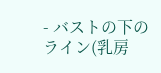- バストの下のライン(乳房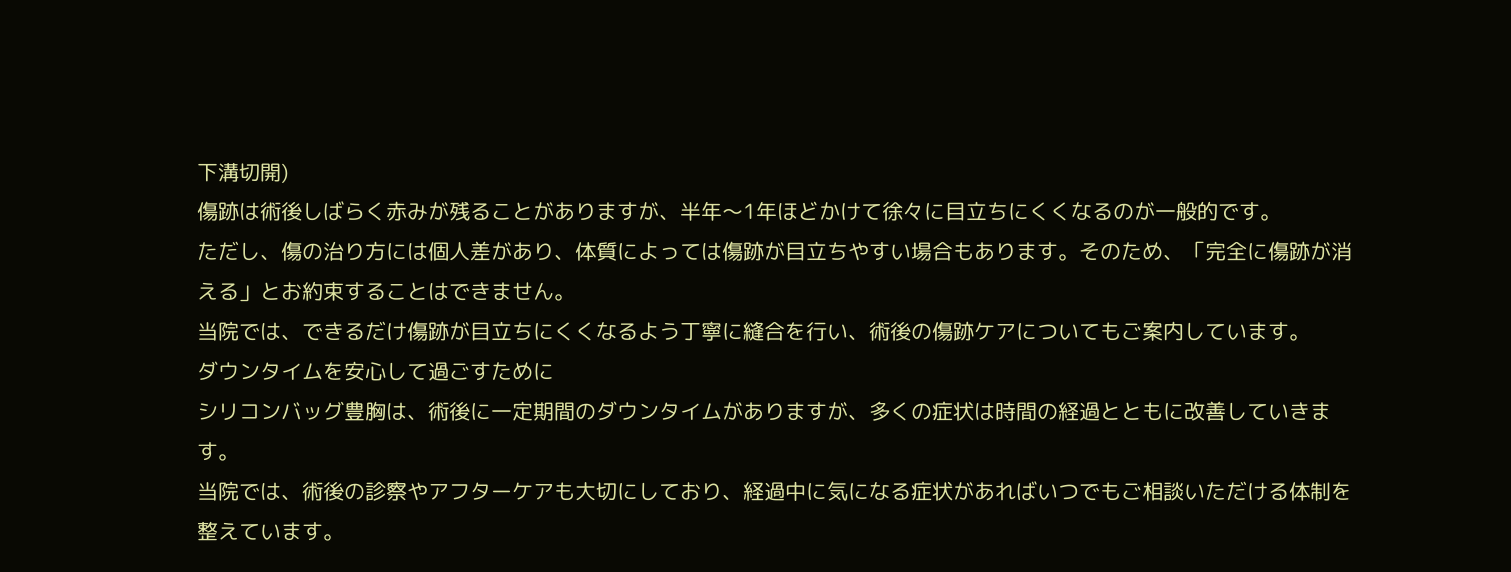下溝切開)
傷跡は術後しばらく赤みが残ることがありますが、半年〜1年ほどかけて徐々に目立ちにくくなるのが一般的です。
ただし、傷の治り方には個人差があり、体質によっては傷跡が目立ちやすい場合もあります。そのため、「完全に傷跡が消える」とお約束することはできません。
当院では、できるだけ傷跡が目立ちにくくなるよう丁寧に縫合を行い、術後の傷跡ケアについてもご案内しています。
ダウンタイムを安心して過ごすために
シリコンバッグ豊胸は、術後に一定期間のダウンタイムがありますが、多くの症状は時間の経過とともに改善していきます。
当院では、術後の診察やアフターケアも大切にしており、経過中に気になる症状があればいつでもご相談いただける体制を整えています。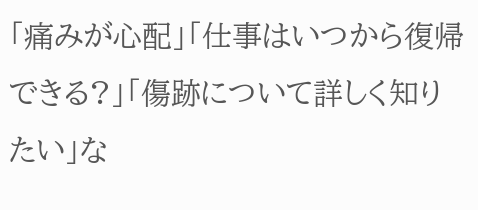「痛みが心配」「仕事はいつから復帰できる?」「傷跡について詳しく知りたい」な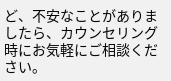ど、不安なことがありましたら、カウンセリング時にお気軽にご相談ください。